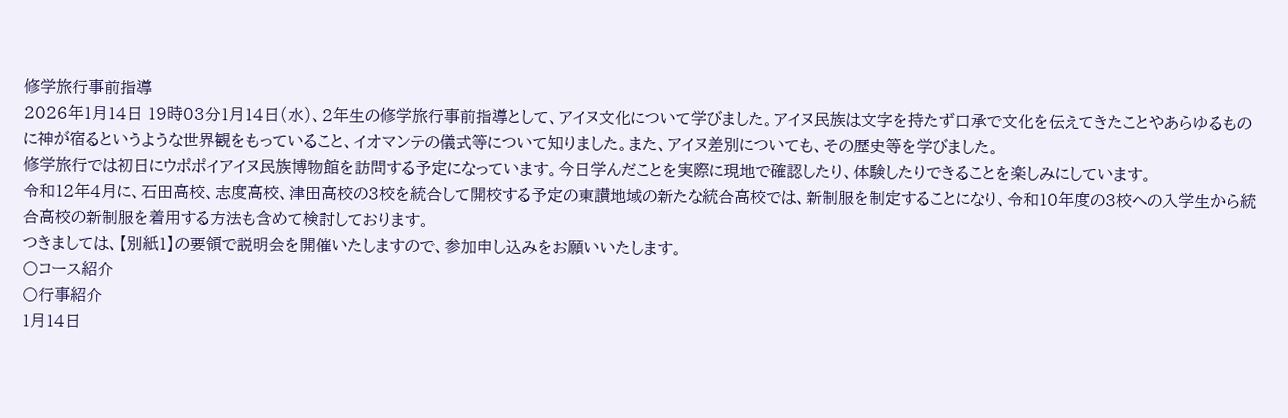修学旅行事前指導
2026年1月14日 19時03分1月14日(水)、2年生の修学旅行事前指導として、アイヌ文化について学びました。アイヌ民族は文字を持たず口承で文化を伝えてきたことやあらゆるものに神が宿るというような世界観をもっていること、イオマンテの儀式等について知りました。また、アイヌ差別についても、その歴史等を学びました。
修学旅行では初日にウポポイアイヌ民族博物館を訪問する予定になっています。今日学んだことを実際に現地で確認したり、体験したりできることを楽しみにしています。
令和12年4月に、石田高校、志度高校、津田高校の3校を統合して開校する予定の東讃地域の新たな統合高校では、新制服を制定することになり、令和10年度の3校への入学生から統合高校の新制服を着用する方法も含めて検討しております。
つきましては、【別紙1】の要領で説明会を開催いたしますので、参加申し込みをお願いいたします。
〇コース紹介
〇行事紹介
1月14日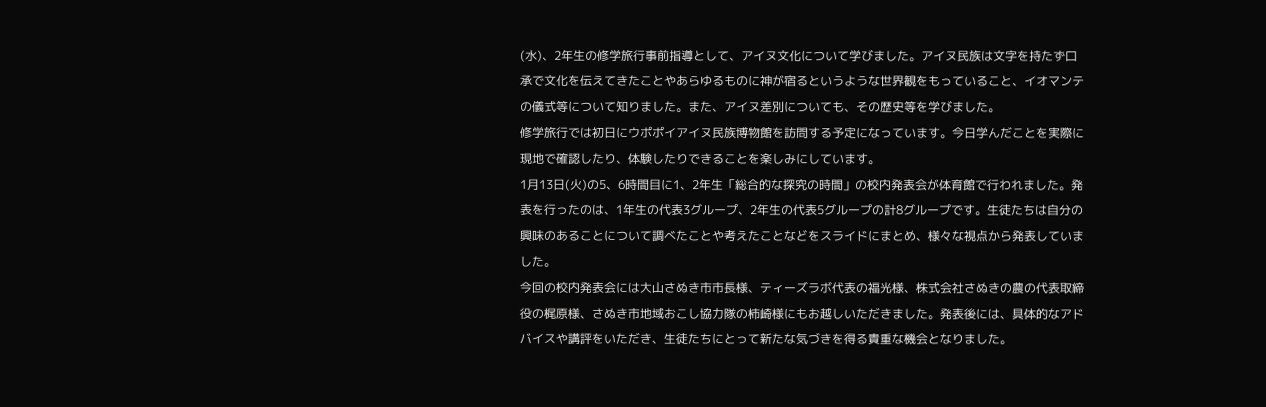(水)、2年生の修学旅行事前指導として、アイヌ文化について学びました。アイヌ民族は文字を持たず口承で文化を伝えてきたことやあらゆるものに神が宿るというような世界観をもっていること、イオマンテの儀式等について知りました。また、アイヌ差別についても、その歴史等を学びました。
修学旅行では初日にウポポイアイヌ民族博物館を訪問する予定になっています。今日学んだことを実際に現地で確認したり、体験したりできることを楽しみにしています。
1月13日(火)の5、6時間目に1、2年生「総合的な探究の時間」の校内発表会が体育館で行われました。発表を行ったのは、1年生の代表3グループ、2年生の代表5グループの計8グループです。生徒たちは自分の興味のあることについて調べたことや考えたことなどをスライドにまとめ、様々な視点から発表していました。
今回の校内発表会には大山さぬき市市長様、ティーズラボ代表の福光様、株式会社さぬきの農の代表取締役の梶原様、さぬき市地域おこし協力隊の柿崎様にもお越しいただきました。発表後には、具体的なアドバイスや講評をいただき、生徒たちにとって新たな気づきを得る貴重な機会となりました。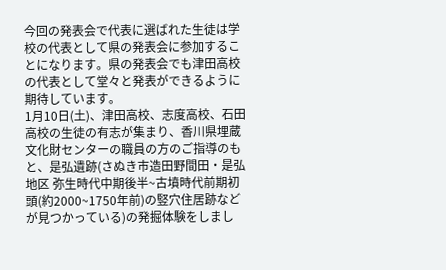今回の発表会で代表に選ばれた生徒は学校の代表として県の発表会に参加することになります。県の発表会でも津田高校の代表として堂々と発表ができるように期待しています。
1月10日(土)、津田高校、志度高校、石田高校の生徒の有志が集まり、香川県埋蔵文化財センターの職員の方のご指導のもと、是弘遺跡(さぬき市造田野間田・是弘地区 弥生時代中期後半~古墳時代前期初頭(約2000~1750年前)の竪穴住居跡などが見つかっている)の発掘体験をしまし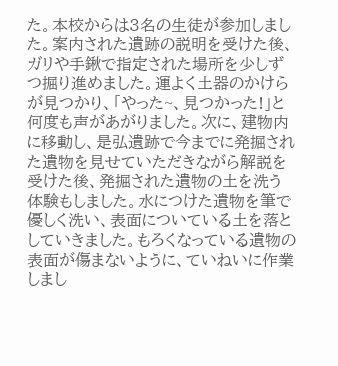た。本校からは3名の生徒が参加しました。案内された遺跡の説明を受けた後、ガリや手鍬で指定された場所を少しずつ掘り進めました。運よく土器のかけらが見つかり、「やった~、見つかった!」と何度も声があがりました。次に、建物内に移動し、是弘遺跡で今までに発掘された遺物を見せていただきながら解説を受けた後、発掘された遺物の土を洗う体験もしました。水につけた遺物を筆で優しく洗い、表面についている土を落としていきました。もろくなっている遺物の表面が傷まないように、ていねいに作業しまし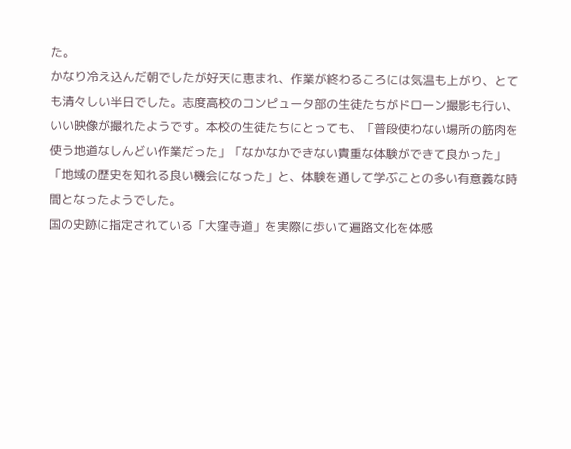た。
かなり冷え込んだ朝でしたが好天に恵まれ、作業が終わるころには気温も上がり、とても清々しい半日でした。志度高校のコンピュータ部の生徒たちがドローン撮影も行い、いい映像が撮れたようです。本校の生徒たちにとっても、「普段使わない場所の筋肉を使う地道なしんどい作業だった」「なかなかできない貴重な体験ができて良かった」「地域の歴史を知れる良い機会になった」と、体験を通して学ぶことの多い有意義な時間となったようでした。
国の史跡に指定されている「大窪寺道」を実際に歩いて遍路文化を体感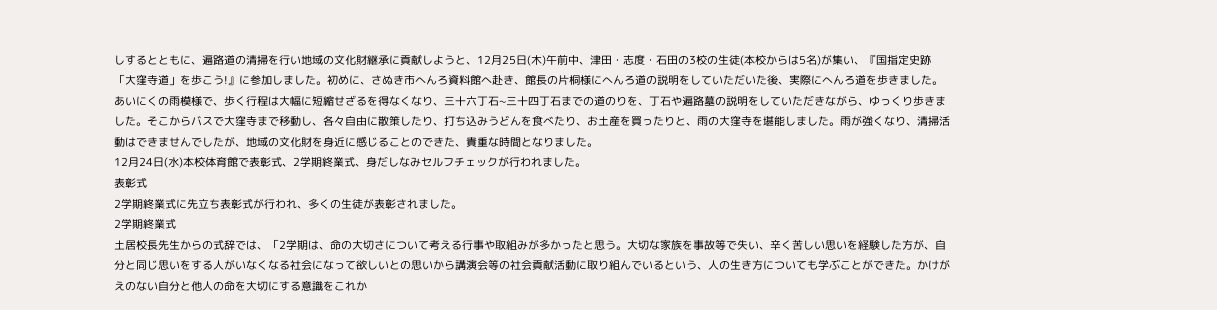しするとともに、遍路道の清掃を行い地域の文化財継承に貢献しようと、12月25日(木)午前中、津田・志度・石田の3校の生徒(本校からは5名)が集い、『国指定史跡「大窪寺道」を歩こう!』に参加しました。初めに、さぬき市へんろ資料館へ赴き、館長の片桐様にへんろ道の説明をしていただいた後、実際にへんろ道を歩きました。あいにくの雨模様で、歩く行程は大幅に短縮せざるを得なくなり、三十六丁石~三十四丁石までの道のりを、丁石や遍路墓の説明をしていただきながら、ゆっくり歩きました。そこからバスで大窪寺まで移動し、各々自由に散策したり、打ち込みうどんを食べたり、お土産を買ったりと、雨の大窪寺を堪能しました。雨が強くなり、清掃活動はできませんでしたが、地域の文化財を身近に感じることのできた、貴重な時間となりました。
12月24日(水)本校体育館で表彰式、2学期終業式、身だしなみセルフチェックが行われました。
表彰式
2学期終業式に先立ち表彰式が行われ、多くの生徒が表彰されました。
2学期終業式
土居校長先生からの式辞では、「2学期は、命の大切さについて考える行事や取組みが多かったと思う。大切な家族を事故等で失い、辛く苦しい思いを経験した方が、自分と同じ思いをする人がいなくなる社会になって欲しいとの思いから講演会等の社会貢献活動に取り組んでいるという、人の生き方についても学ぶことができた。かけがえのない自分と他人の命を大切にする意識をこれか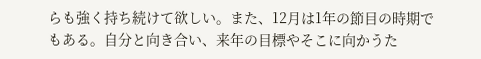らも強く持ち続けて欲しい。また、12月は1年の節目の時期でもある。自分と向き合い、来年の目標やそこに向かうた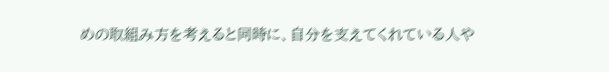めの取組み方を考えると同時に、自分を支えてくれている人や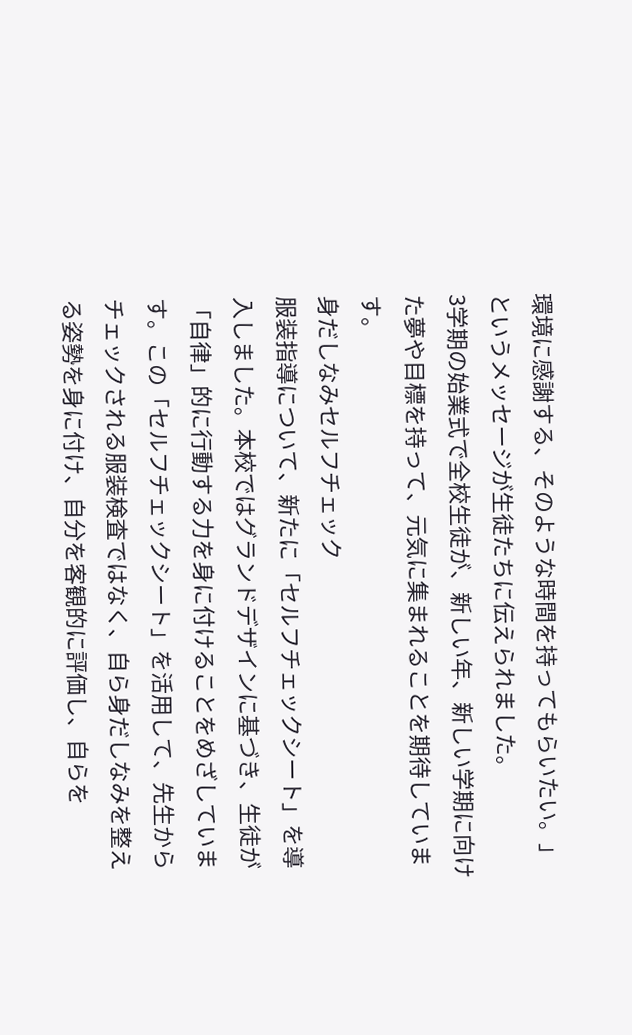環境に感謝する、そのような時間を持ってもらいたい。」というメッセージが生徒たちに伝えられました。
3学期の始業式で全校生徒が、新しい年、新しい学期に向けた夢や目標を持って、元気に集まれることを期待しています。
身だしなみセルフチェック
服装指導について、新たに「セルフチェックシート」を導入しました。本校ではグランドデザインに基づき、生徒が「自律」的に行動する力を身に付けることをめざしています。この「セルフチェックシート」を活用して、先生からチェックされる服装検査ではなく、自ら身だしなみを整える姿勢を身に付け、自分を客観的に評価し、自らを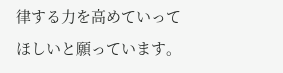律する力を高めていってほしいと願っています。